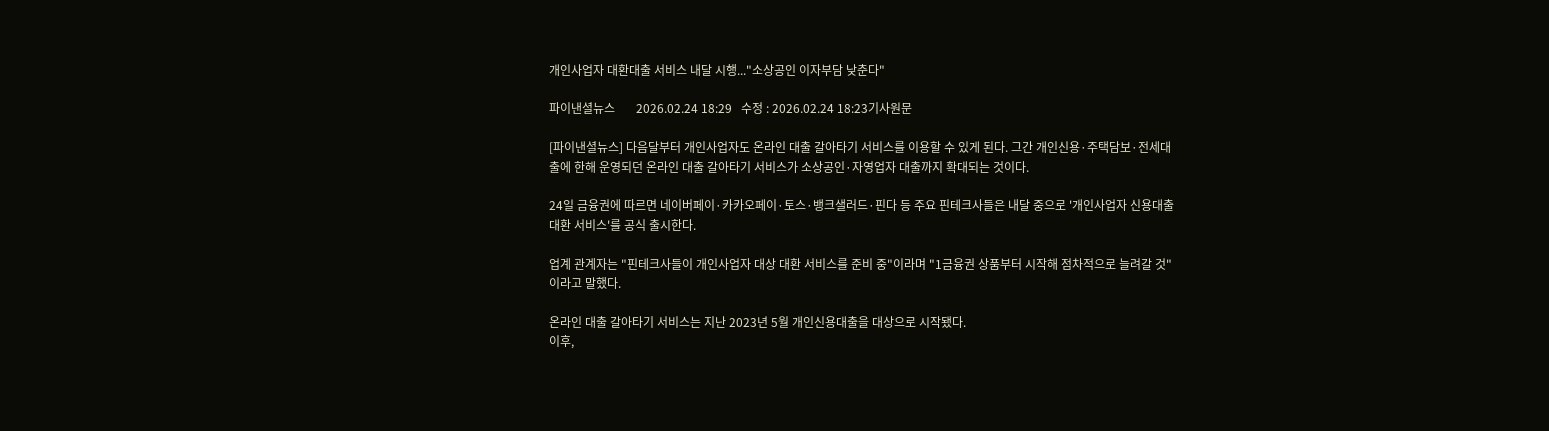개인사업자 대환대출 서비스 내달 시행..."소상공인 이자부담 낮춘다"

파이낸셜뉴스       2026.02.24 18:29   수정 : 2026.02.24 18:23기사원문

[파이낸셜뉴스] 다음달부터 개인사업자도 온라인 대출 갈아타기 서비스를 이용할 수 있게 된다. 그간 개인신용·주택담보·전세대출에 한해 운영되던 온라인 대출 갈아타기 서비스가 소상공인·자영업자 대출까지 확대되는 것이다.

24일 금융권에 따르면 네이버페이·카카오페이·토스·뱅크샐러드·핀다 등 주요 핀테크사들은 내달 중으로 '개인사업자 신용대출 대환 서비스'를 공식 출시한다.

업계 관계자는 "핀테크사들이 개인사업자 대상 대환 서비스를 준비 중"이라며 "1금융권 상품부터 시작해 점차적으로 늘려갈 것"이라고 말했다.

온라인 대출 갈아타기 서비스는 지난 2023년 5월 개인신용대출을 대상으로 시작됐다.
이후,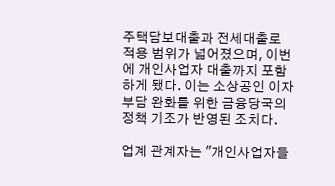주택담보대출과 전세대출로 적용 범위가 넓어졌으며, 이번에 개인사업자 대출까지 포함하게 됐다. 이는 소상공인 이자 부담 완화를 위한 금융당국의 정책 기조가 반영된 조치다.

업계 관계자는 "개인사업자들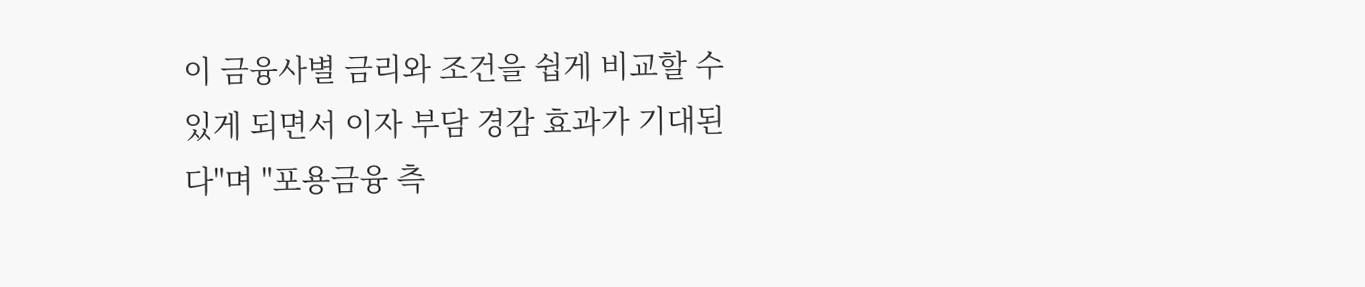이 금융사별 금리와 조건을 쉽게 비교할 수 있게 되면서 이자 부담 경감 효과가 기대된다"며 "포용금융 측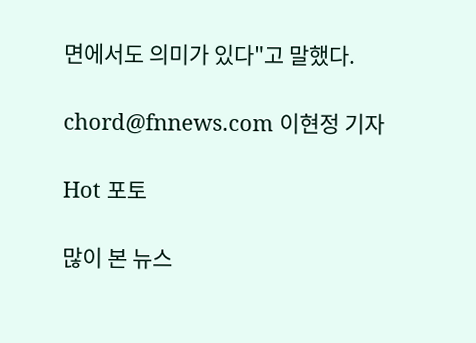면에서도 의미가 있다"고 말했다.

chord@fnnews.com 이현정 기자

Hot 포토

많이 본 뉴스